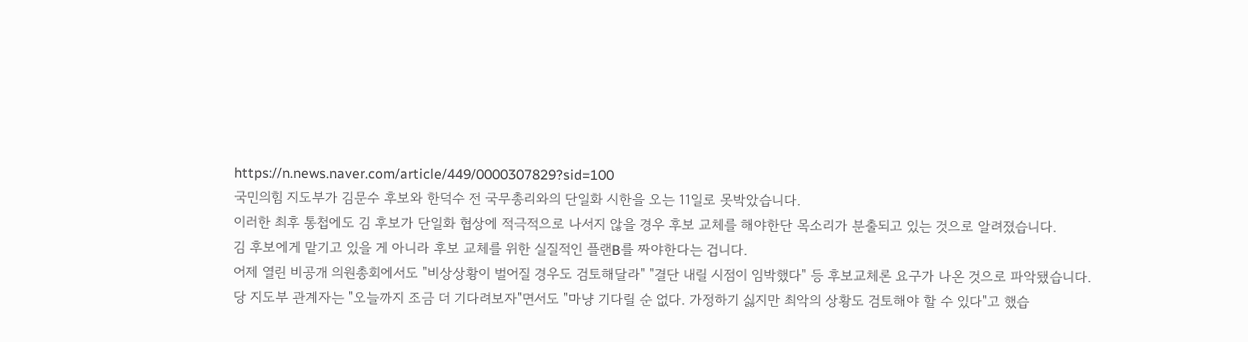https://n.news.naver.com/article/449/0000307829?sid=100
국민의힘 지도부가 김문수 후보와 한덕수 전 국무총리와의 단일화 시한을 오는 11일로 못박았습니다.
이러한 최후 통첩에도 김 후보가 단일화 협상에 적극적으로 나서지 않을 경우 후보 교체를 해야한단 목소리가 분출되고 있는 것으로 알려졌습니다.
김 후보에게 맡기고 있을 게 아니라 후보 교체를 위한 실질적인 플랜B를 짜야한다는 겁니다.
어제 열린 비공개 의원총회에서도 "비상상황이 벌어질 경우도 검토해달라" "결단 내릴 시점이 임박했다" 등 후보교체론 요구가 나온 것으로 파악됐습니다.
당 지도부 관계자는 "오늘까지 조금 더 기다려보자"면서도 "마냥 기다릴 순 없다. 가정하기 싫지만 최악의 상황도 검토해야 할 수 있다"고 했습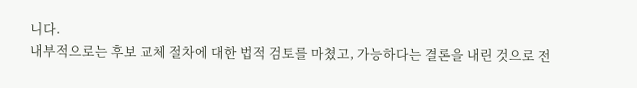니다.
내부적으로는 후보 교체 절차에 대한 법적 검토를 마쳤고, 가능하다는 결론을 내린 것으로 전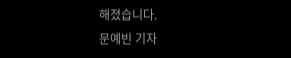해졌습니다.
문예빈 기자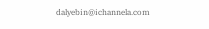dalyebin@ichannela.com